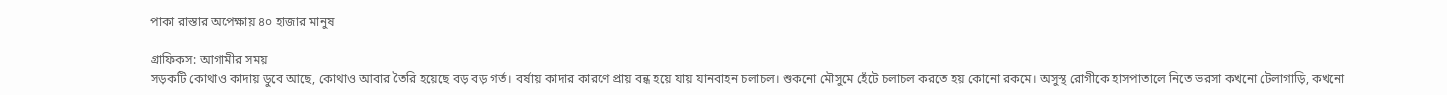পাকা রাস্তার অপেক্ষায় ৪০ হাজার মানুষ

গ্রাফিকস: আগামীর সময়
সড়কটি কোথাও কাদায় ডুবে আছে, কোথাও আবার তৈরি হয়েছে বড় বড় গর্ত। বর্ষায় কাদার কারণে প্রায় বন্ধ হয়ে যায় যানবাহন চলাচল। শুকনো মৌসুমে হেঁটে চলাচল করতে হয় কোনো রকমে। অসুস্থ রোগীকে হাসপাতালে নিতে ভরসা কখনো টেলাগাড়ি, কখনো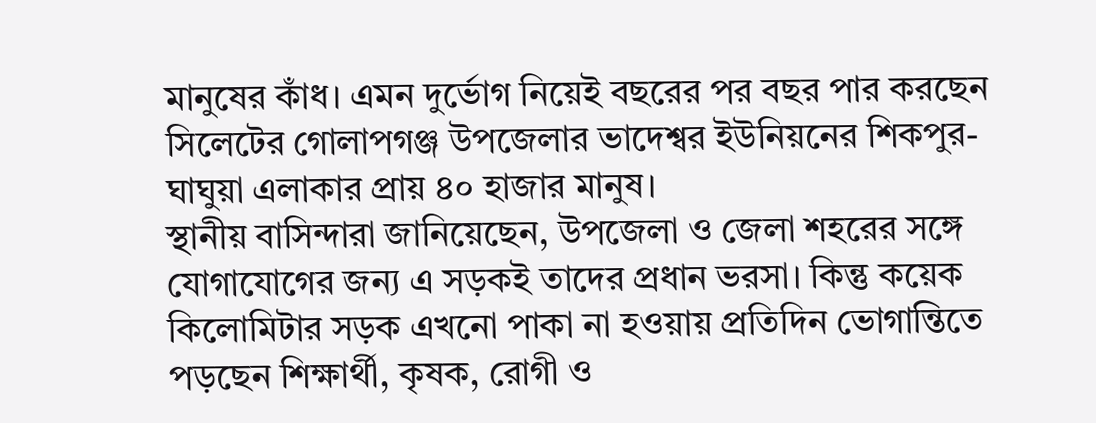মানুষের কাঁধ। এমন দুর্ভোগ নিয়েই বছরের পর বছর পার করছেন সিলেটের গোলাপগঞ্জ উপজেলার ভাদেশ্বর ইউনিয়নের শিকপুর-ঘাঘুয়া এলাকার প্রায় ৪০ হাজার মানুষ।
স্থানীয় বাসিন্দারা জানিয়েছেন, উপজেলা ও জেলা শহরের সঙ্গে যোগাযোগের জন্য এ সড়কই তাদের প্রধান ভরসা। কিন্তু কয়েক কিলোমিটার সড়ক এখনো পাকা না হওয়ায় প্রতিদিন ভোগান্তিতে পড়ছেন শিক্ষার্থী, কৃষক, রোগী ও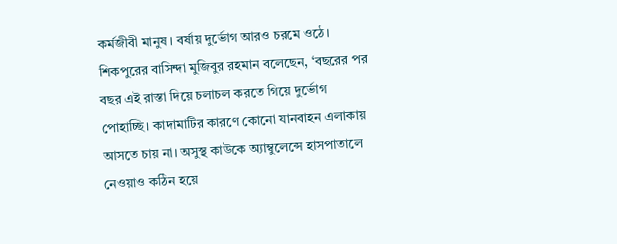কর্মজীবী মানুষ। বর্ষায় দুর্ভোগ আরও চরমে ওঠে।
শিকপুরের বাসিন্দা মুজিবুর রহমান বলেছেন, ‘বছরের পর বছর এই রাস্তা দিয়ে চলাচল করতে গিয়ে দুর্ভোগ পোহাচ্ছি। কাদামাটির কারণে কোনো যানবাহন এলাকায় আসতে চায় না। অসুস্থ কাউকে অ্যাম্বুলেন্সে হাসপাতালে নেওয়াও কঠিন হয়ে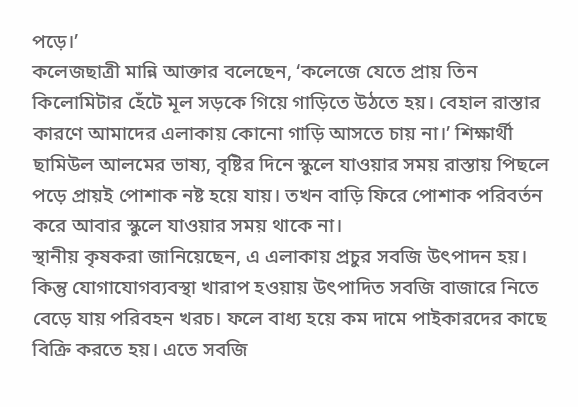পড়ে।’
কলেজছাত্রী মান্নি আক্তার বলেছেন, ‘কলেজে যেতে প্রায় তিন কিলোমিটার হেঁটে মূল সড়কে গিয়ে গাড়িতে উঠতে হয়। বেহাল রাস্তার কারণে আমাদের এলাকায় কোনো গাড়ি আসতে চায় না।’ শিক্ষার্থী ছামিউল আলমের ভাষ্য, বৃষ্টির দিনে স্কুলে যাওয়ার সময় রাস্তায় পিছলে পড়ে প্রায়ই পোশাক নষ্ট হয়ে যায়। তখন বাড়ি ফিরে পোশাক পরিবর্তন করে আবার স্কুলে যাওয়ার সময় থাকে না।
স্থানীয় কৃষকরা জানিয়েছেন, এ এলাকায় প্রচুর সবজি উৎপাদন হয়। কিন্তু যোগাযোগব্যবস্থা খারাপ হওয়ায় উৎপাদিত সবজি বাজারে নিতে বেড়ে যায় পরিবহন খরচ। ফলে বাধ্য হয়ে কম দামে পাইকারদের কাছে বিক্রি করতে হয়। এতে সবজি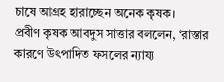চাষে আগ্রহ হারাচ্ছেন অনেক কৃষক।
প্রবীণ কৃষক আবদুস সাত্তার বললেন, ‘রাস্তার কারণে উৎপাদিত ফসলের ন্যায্য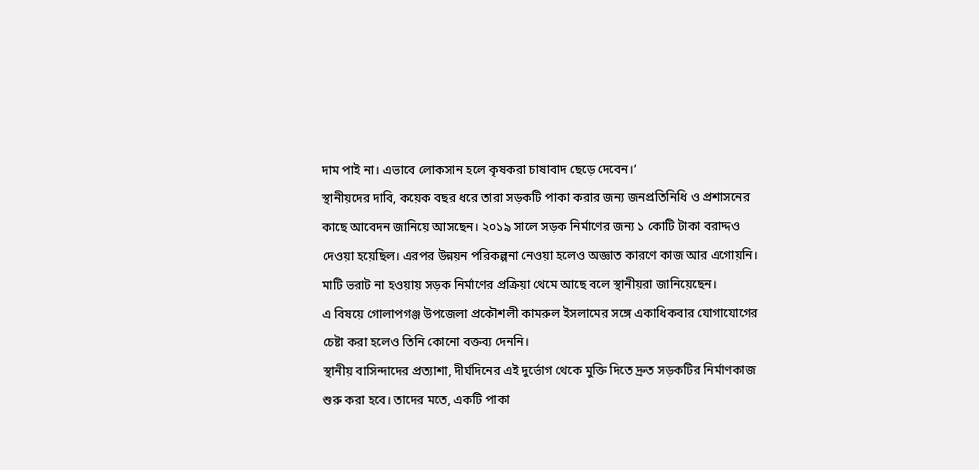দাম পাই না। এভাবে লোকসান হলে কৃষকরা চাষাবাদ ছেড়ে দেবেন।’
স্থানীয়দের দাবি, কয়েক বছর ধরে তারা সড়কটি পাকা করার জন্য জনপ্রতিনিধি ও প্রশাসনের কাছে আবেদন জানিয়ে আসছেন। ২০১৯ সালে সড়ক নির্মাণের জন্য ১ কোটি টাকা বরাদ্দও দেওয়া হয়েছিল। এরপর উন্নয়ন পরিকল্পনা নেওয়া হলেও অজ্ঞাত কারণে কাজ আর এগোয়নি। মাটি ভরাট না হওয়ায় সড়ক নির্মাণের প্রক্রিয়া থেমে আছে বলে স্থানীয়রা জানিয়েছেন।
এ বিষয়ে গোলাপগঞ্জ উপজেলা প্রকৌশলী কামরুল ইসলামের সঙ্গে একাধিকবার যোগাযোগের চেষ্টা করা হলেও তিনি কোনো বক্তব্য দেননি।
স্থানীয় বাসিন্দাদের প্রত্যাশা, দীর্ঘদিনের এই দুর্ভোগ থেকে মুক্তি দিতে দ্রুত সড়কটির নির্মাণকাজ শুরু করা হবে। তাদের মতে, একটি পাকা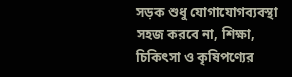সড়ক শুধু যোগাযোগব্যবস্থা সহজ করবে না, শিক্ষা, চিকিৎসা ও কৃষিপণ্যের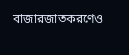বাজারজাতকরণেও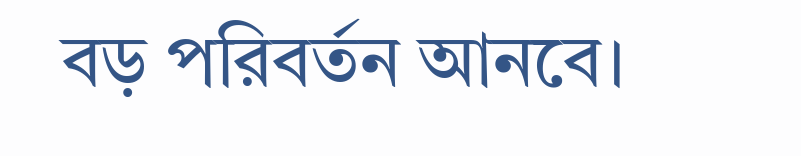বড় পরিবর্তন আনবে।